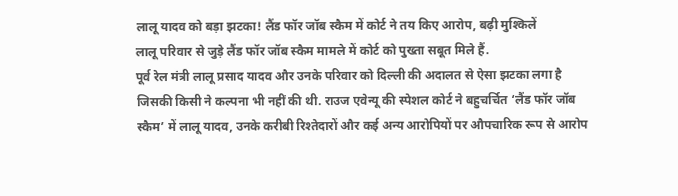लालू यादव को बड़ा झटका! लैंड फॉर जॉब स्कैम में कोर्ट ने तय किए आरोप, बढ़ी मुश्किलें
लालू परिवार से जुड़े लैंड फॉर जॉब स्कैम मामले में कोर्ट को पुख्ता सबूत मिले हैं.
पूर्व रेल मंत्री लालू प्रसाद यादव और उनके परिवार को दिल्ली की अदालत से ऐसा झटका लगा है जिसकी किसी ने कल्पना भी नहीं की थी. राउज एवेन्यू की स्पेशल कोर्ट ने बहुचर्चित ‘लैंड फॉर जॉब स्कैम’ में लालू यादव, उनके करीबी रिश्तेदारों और कई अन्य आरोपियों पर औपचारिक रूप से आरोप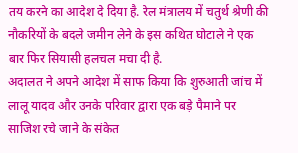तय करने का आदेश दे दिया है. रेल मंत्रालय में चतुर्थ श्रेणी की नौकरियों के बदले जमीन लेने के इस कथित घोटाले ने एक बार फिर सियासी हलचल मचा दी है.
अदालत ने अपने आदेश में साफ किया कि शुरुआती जांच में लालू यादव और उनके परिवार द्वारा एक बड़े पैमाने पर साजिश रचे जाने के संकेत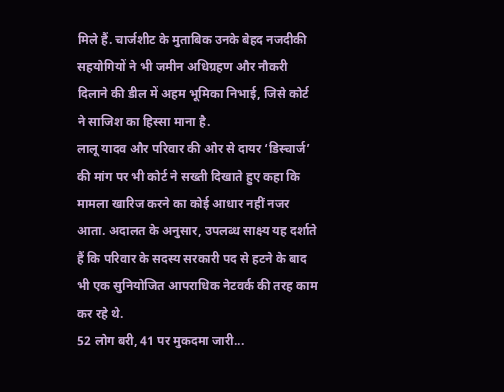मिले हैं. चार्जशीट के मुताबिक उनके बेहद नजदीकी सहयोगियों ने भी जमीन अधिग्रहण और नौकरी दिलाने की डील में अहम भूमिका निभाई, जिसे कोर्ट ने साजिश का हिस्सा माना है.
लालू यादव और परिवार की ओर से दायर ‘डिस्चार्ज’ की मांग पर भी कोर्ट ने सख्ती दिखाते हुए कहा कि मामला खारिज करने का कोई आधार नहीं नजर आता. अदालत के अनुसार, उपलब्ध साक्ष्य यह दर्शाते हैं कि परिवार के सदस्य सरकारी पद से हटने के बाद भी एक सुनियोजित आपराधिक नेटवर्क की तरह काम कर रहे थे.
52 लोग बरी, 41 पर मुकदमा जारी...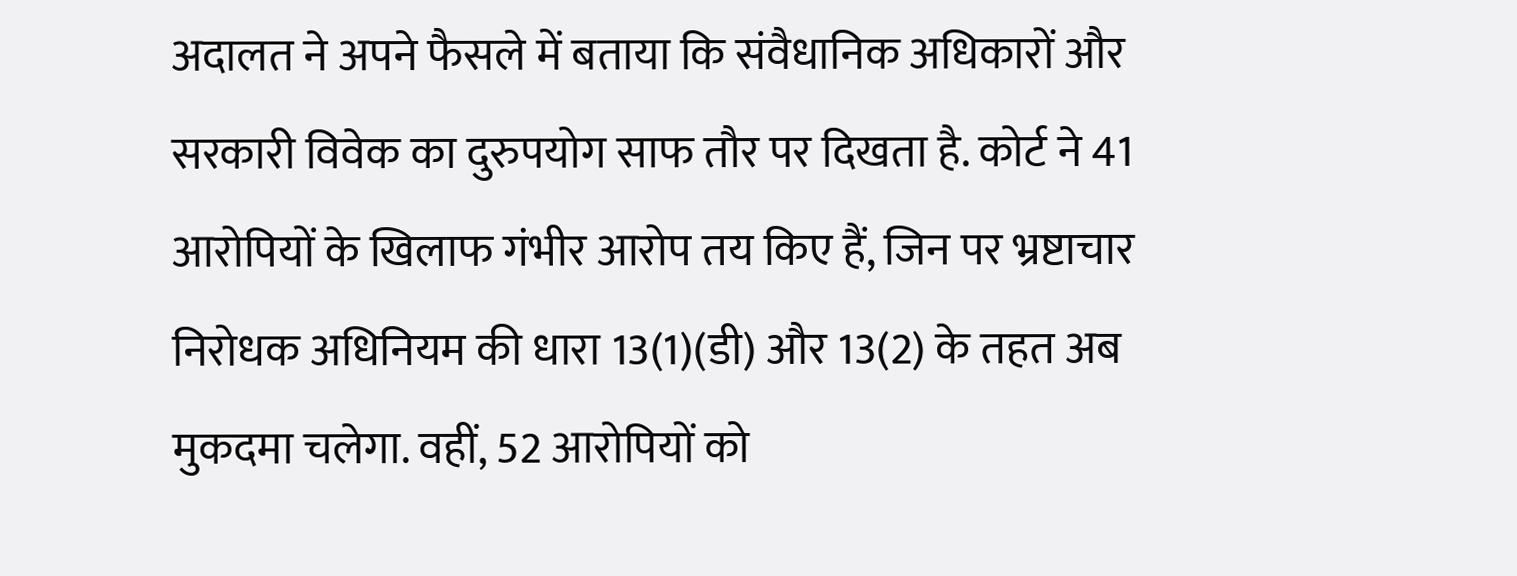अदालत ने अपने फैसले में बताया कि संवैधानिक अधिकारों और सरकारी विवेक का दुरुपयोग साफ तौर पर दिखता है. कोर्ट ने 41 आरोपियों के खिलाफ गंभीर आरोप तय किए हैं, जिन पर भ्रष्टाचार निरोधक अधिनियम की धारा 13(1)(डी) और 13(2) के तहत अब मुकदमा चलेगा. वहीं, 52 आरोपियों को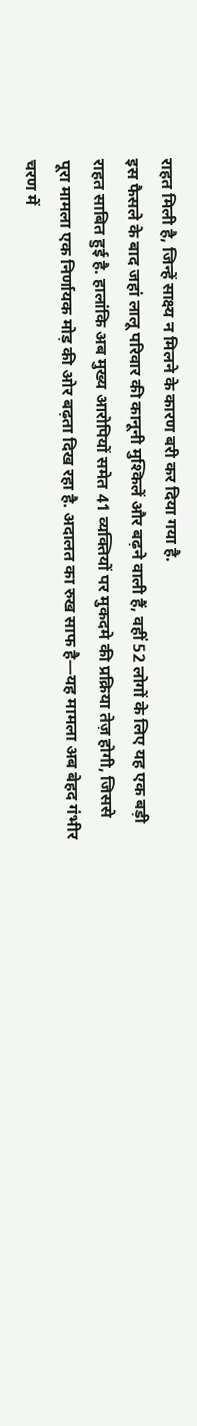राहत मिली है, जिन्हें साक्ष्य न मिलने के कारण बरी कर दिया गया है.
इस फैसले के बाद जहां लालू परिवार की कानूनी मुश्किलें और बढ़ने वाली हैं, वहीं 52 लोगों के लिए यह एक बड़ी राहत साबित हुई है. हालांकि अब मुख्य आरोपियों समेत 41 व्यक्तियों पर मुकदमे की प्रक्रिया तेज़ होगी, जिससे पूरा मामला एक निर्णायक मोड़ की ओर बढ़ता दिख रहा है. अदालत का रुख साफ है—यह मामला अब बेहद गंभीर चरण में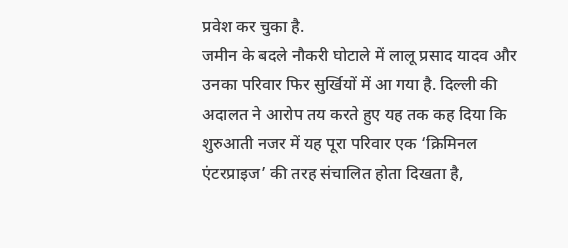प्रवेश कर चुका है.
जमीन के बदले नौकरी घोटाले में लालू प्रसाद यादव और उनका परिवार फिर सुर्खियों में आ गया है. दिल्ली की अदालत ने आरोप तय करते हुए यह तक कह दिया कि शुरुआती नजर में यह पूरा परिवार एक ‘क्रिमिनल एंटरप्राइज’ की तरह संचालित होता दिखता है,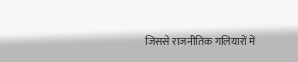जिससे राजनीतिक गलियारों में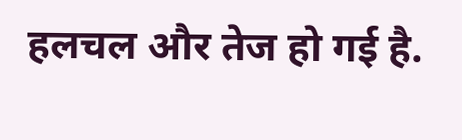हलचल और तेज हो गई है.